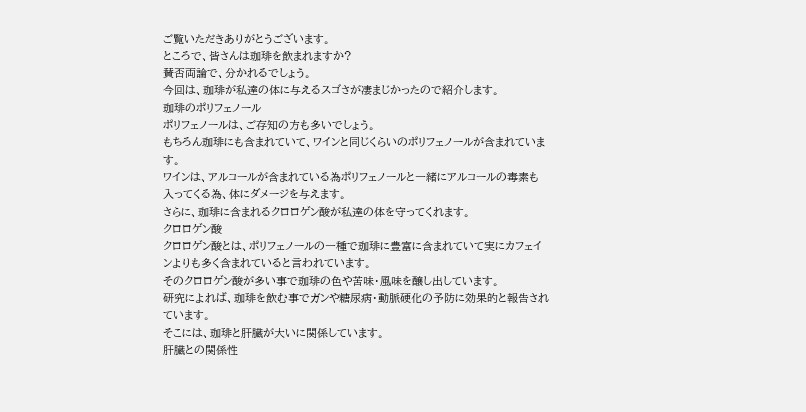ご覧いただきありがとうございます。
ところで、皆さんは珈琲を飲まれますか?
賛否両論で、分かれるでしょう。
今回は、珈琲が私達の体に与えるスゴさが凄まじかったので紹介します。
珈琲のポリフェノール
ポリフェノールは、ご存知の方も多いでしょう。
もちろん珈琲にも含まれていて、ワインと同じくらいのポリフェノールが含まれています。
ワインは、アルコールが含まれている為ポリフェノールと一緒にアルコールの毒素も入ってくる為、体にダメージを与えます。
さらに、珈琲に含まれるクロロゲン酸が私達の体を守ってくれます。
クロロゲン酸
クロロゲン酸とは、ポリフェノールの一種で珈琲に豊富に含まれていて実にカフェインよりも多く含まれていると言われています。
そのクロロゲン酸が多い事で珈琲の色や苦味・風味を醸し出しています。
研究によれば、珈琲を飲む事でガンや糖尿病・動脈硬化の予防に効果的と報告されています。
そこには、珈琲と肝臓が大いに関係しています。
肝臓との関係性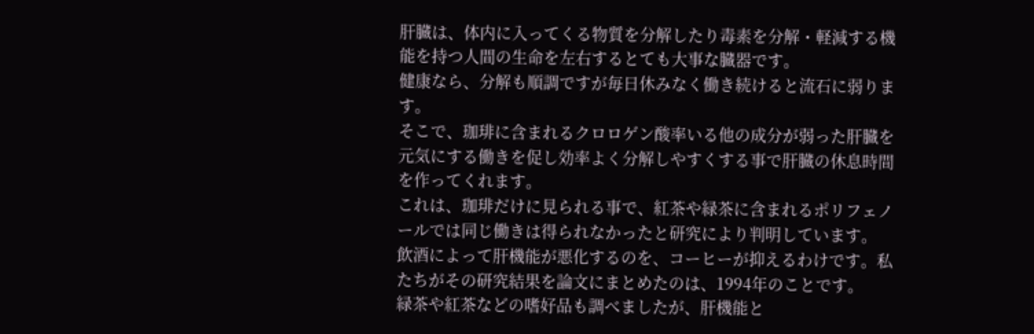肝臓は、体内に入ってくる物質を分解したり毒素を分解・軽減する機能を持つ人間の生命を左右するとても大事な臓器です。
健康なら、分解も順調ですが毎日休みなく働き続けると流石に弱ります。
そこで、珈琲に含まれるクロロゲン酸率いる他の成分が弱った肝臓を元気にする働きを促し効率よく分解しやすくする事で肝臓の休息時間を作ってくれます。
これは、珈琲だけに見られる事で、紅茶や緑茶に含まれるポリフェノールでは同じ働きは得られなかったと研究により判明しています。
飲酒によって肝機能が悪化するのを、コーヒーが抑えるわけです。私たちがその研究結果を論文にまとめたのは、1994年のことです。
緑茶や紅茶などの嗜好品も調べましたが、肝機能と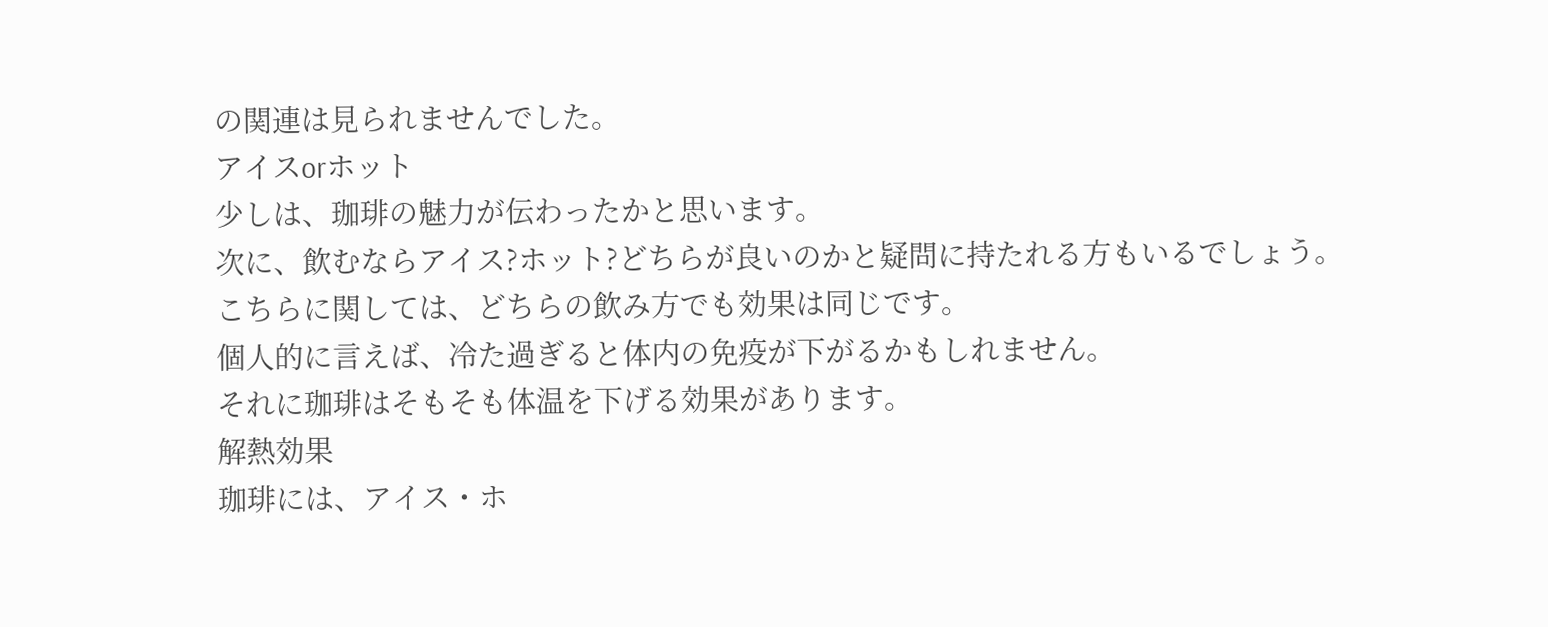の関連は見られませんでした。
アイスorホット
少しは、珈琲の魅力が伝わったかと思います。
次に、飲むならアイス?ホット?どちらが良いのかと疑問に持たれる方もいるでしょう。
こちらに関しては、どちらの飲み方でも効果は同じです。
個人的に言えば、冷た過ぎると体内の免疫が下がるかもしれません。
それに珈琲はそもそも体温を下げる効果があります。
解熱効果
珈琲には、アイス・ホ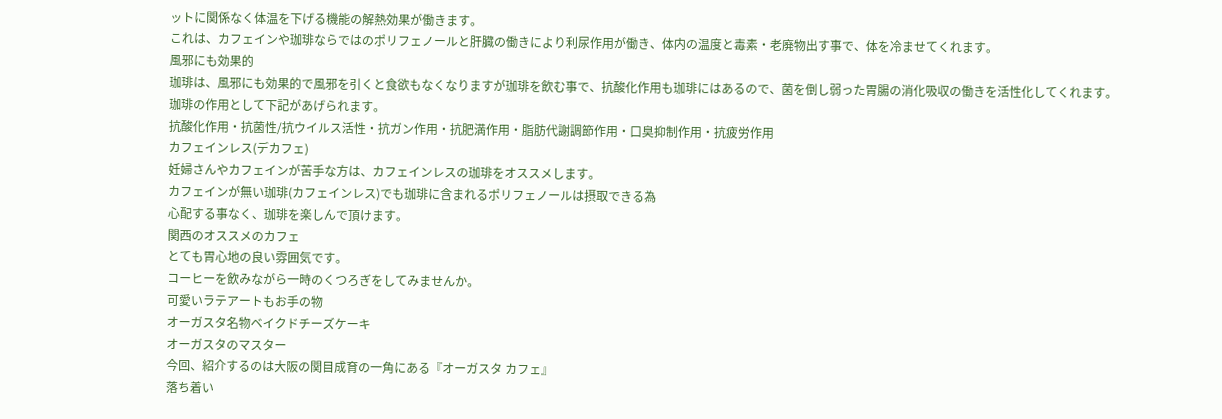ットに関係なく体温を下げる機能の解熱効果が働きます。
これは、カフェインや珈琲ならではのポリフェノールと肝臓の働きにより利尿作用が働き、体内の温度と毒素・老廃物出す事で、体を冷ませてくれます。
風邪にも効果的
珈琲は、風邪にも効果的で風邪を引くと食欲もなくなりますが珈琲を飲む事で、抗酸化作用も珈琲にはあるので、菌を倒し弱った胃腸の消化吸収の働きを活性化してくれます。
珈琲の作用として下記があげられます。
抗酸化作用・抗菌性/抗ウイルス活性・抗ガン作用・抗肥満作用・脂肪代謝調節作用・口臭抑制作用・抗疲労作用
カフェインレス(デカフェ)
妊婦さんやカフェインが苦手な方は、カフェインレスの珈琲をオススメします。
カフェインが無い珈琲(カフェインレス)でも珈琲に含まれるポリフェノールは摂取できる為
心配する事なく、珈琲を楽しんで頂けます。
関西のオススメのカフェ
とても胃心地の良い雰囲気です。
コーヒーを飲みながら一時のくつろぎをしてみませんか。
可愛いラテアートもお手の物
オーガスタ名物ベイクドチーズケーキ
オーガスタのマスター
今回、紹介するのは大阪の関目成育の一角にある『オーガスタ カフェ』
落ち着い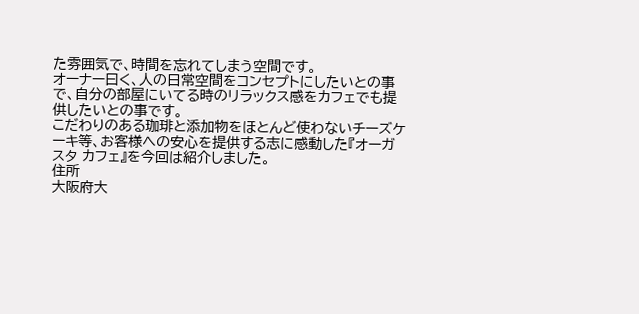た雰囲気で、時間を忘れてしまう空間です。
オーナー曰く、人の日常空間をコンセプトにしたいとの事で、自分の部屋にいてる時のリラックス感をカフェでも提供したいとの事です。
こだわりのある珈琲と添加物をほとんど使わないチーズケーキ等、お客様への安心を提供する志に感動した『オーガスタ カフェ』を今回は紹介しました。
住所
大阪府大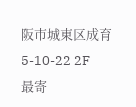阪市城東区成育5-10-22 2F
最寄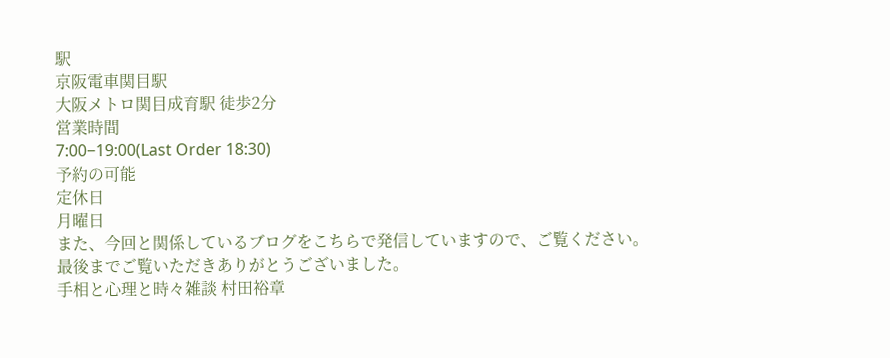駅
京阪電車関目駅
大阪メトロ関目成育駅 徒歩2分
営業時間
7:00−19:00(Last Order 18:30)
予約の可能
定休日
月曜日
また、今回と関係しているブログをこちらで発信していますので、ご覧ください。
最後までご覧いただきありがとうございました。
手相と心理と時々雑談 村田裕章